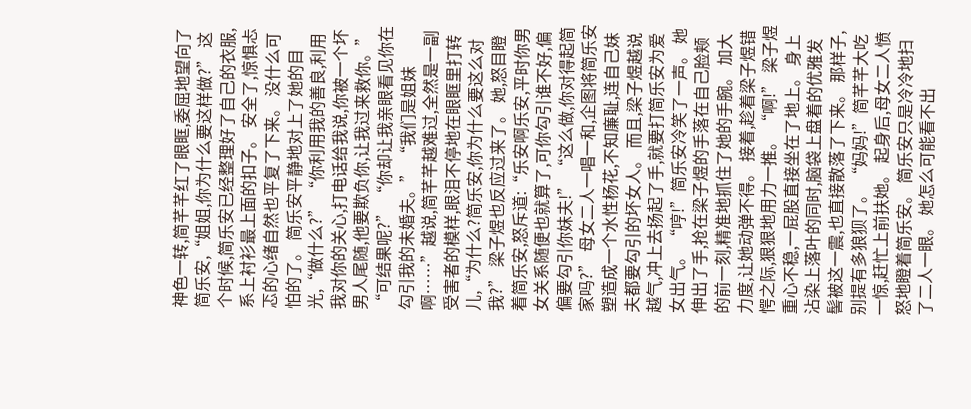神色一转,简芊芊红了眼眶,委屈地望向了简乐安,“姐姐,你为什么要这样做?” 这个时候,简乐安已经整理好了自己的衣服,系上衬衫最上面的扣子。 安全了,惊惧忐忑的心绪自然也平复了下来。 没什么可怕的了。 简乐安平静地对上了她的目光,“做什么?” “你利用我的善良,利用我对你的关心,打电话给我说,你被一个坏男人尾随,他要欺负你,让我过来救你。” “可结果呢?” “你却让我亲眼看见你在勾引我的未婚夫。” “我们是姐妹啊……”越说,简芊芊越难过,全然是一副受害者的模样,眼泪不停地在眼眶里打转儿,“为什么?简乐安,你为什么要这么对我?” 梁子煜也反应过来了。 她,怒目瞪着简乐安,怒斥道:“乐安啊乐安,平时你男女关系随便也就算了,可你勾引谁不好,偏偏要勾引你妹夫!” “这么做,你对得起简家吗?” 母女二人一唱一和,企图将简乐安塑造成一个水性杨花,不知廉耻,连自己妹夫都要勾引的坏女人。 而且,梁子煜越说越气,冲上去扬起了手,就要打简乐安为爱女出气。 “哼!”简乐安冷笑了一声。 她伸出了手,抢在梁子煜的手落在自己脸颊的前一刻,精准地抓住了她的手腕。 加大力度,让她动弹不得。 接着,趁着梁子煜错愕之际,狠狠地用力一推。 “啊!” 梁子煜重心不稳,一屁股直接坐在了地上。 身上沾染上落叶的同时,脑袋上盘着的优雅发髻被这一震,也直接散落了下来。 那样子,别提有多狼狈了。 “妈妈!”简芊芊大吃一惊,赶忙上前扶她。 起身后,母女二人愤怒地瞪着简乐安。 简乐安只是冷冷地扫了二人一眼。 她怎么可能看不出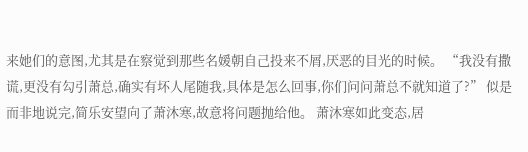来她们的意图,尤其是在察觉到那些名媛朝自己投来不屑,厌恶的目光的时候。 “我没有撒谎,更没有勾引萧总,确实有坏人尾随我,具体是怎么回事,你们问问萧总不就知道了?” 似是而非地说完,简乐安望向了萧沐寒,故意将问题抛给他。 萧沐寒如此变态,居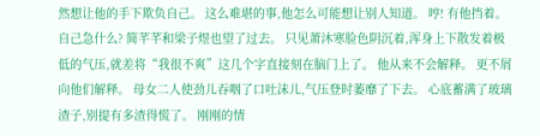然想让他的手下欺负自己。 这么难堪的事,他怎么可能想让别人知道。 哼! 有他挡着。 自己急什么? 简芊芊和梁子煜也望了过去。 只见萧沐寒脸色阴沉着,浑身上下散发着极低的气压,就差将“我很不爽”这几个字直接刻在脑门上了。 他从来不会解释。 更不屑向他们解释。 母女二人使劲儿吞咽了口吐沫儿,气压登时萎靡了下去。 心底蓄满了玻璃渣子,别提有多渣得慌了。 刚刚的情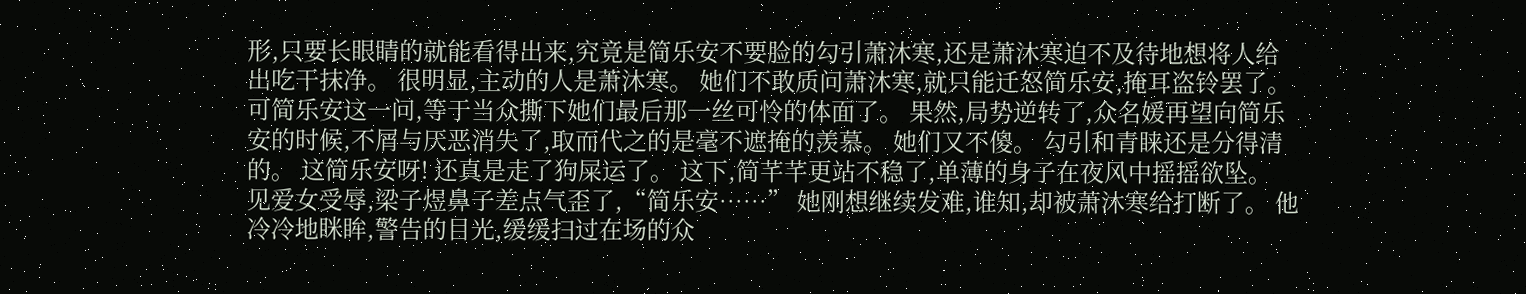形,只要长眼睛的就能看得出来,究竟是简乐安不要脸的勾引萧沐寒,还是萧沐寒迫不及待地想将人给出吃干抹净。 很明显,主动的人是萧沐寒。 她们不敢质问萧沐寒,就只能迁怒简乐安,掩耳盗铃罢了。 可简乐安这一问,等于当众撕下她们最后那一丝可怜的体面了。 果然,局势逆转了,众名媛再望向简乐安的时候,不屑与厌恶消失了,取而代之的是毫不遮掩的羡慕。 她们又不傻。 勾引和青睐还是分得清的。 这简乐安呀! 还真是走了狗屎运了。 这下,简芊芊更站不稳了,单薄的身子在夜风中摇摇欲坠。 见爱女受辱,梁子煜鼻子差点气歪了,“简乐安……” 她刚想继续发难,谁知,却被萧沐寒给打断了。 他冷冷地眯眸,警告的目光,缓缓扫过在场的众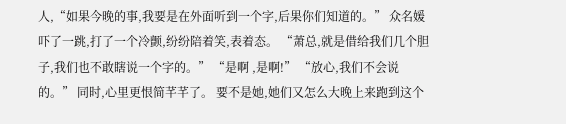人,“如果今晚的事,我要是在外面听到一个字,后果你们知道的。” 众名媛吓了一跳,打了一个冷颤,纷纷陪着笑,表着态。 “萧总,就是借给我们几个胆子,我们也不敢瞎说一个字的。” “是啊 ,是啊!” “放心,我们不会说的。” 同时,心里更恨简芊芊了。 要不是她,她们又怎么大晚上来跑到这个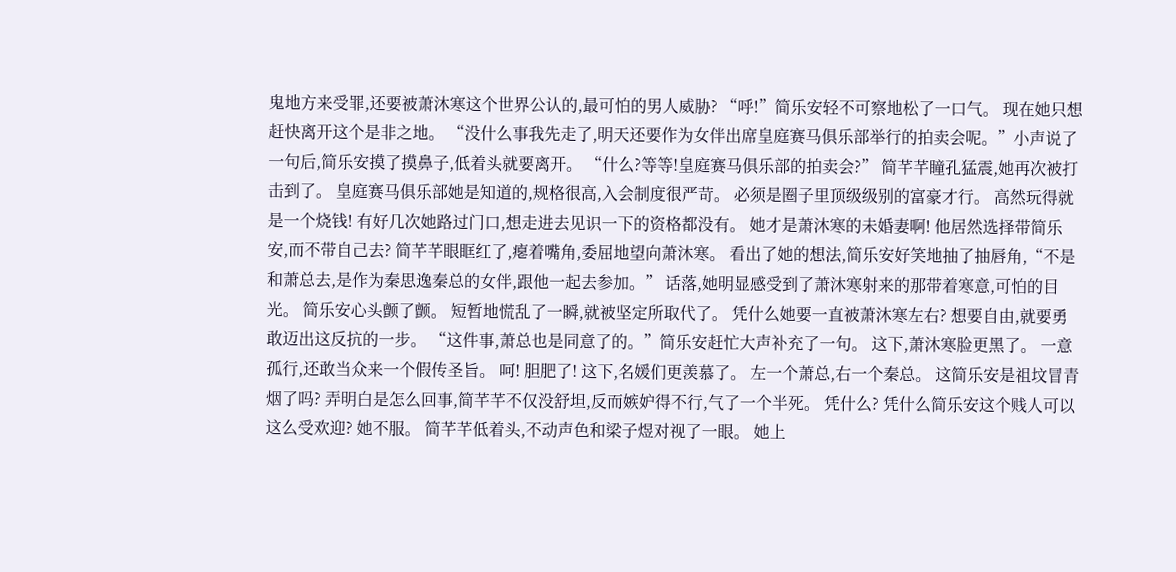鬼地方来受罪,还要被萧沐寒这个世界公认的,最可怕的男人威胁? “呼!”简乐安轻不可察地松了一口气。 现在她只想赶快离开这个是非之地。 “没什么事我先走了,明天还要作为女伴出席皇庭赛马俱乐部举行的拍卖会呢。”小声说了一句后,简乐安摸了摸鼻子,低着头就要离开。 “什么?等等!皇庭赛马俱乐部的拍卖会?” 简芊芊瞳孔猛震,她再次被打击到了。 皇庭赛马俱乐部她是知道的,规格很高,入会制度很严苛。 必须是圈子里顶级级别的富豪才行。 高然玩得就是一个烧钱! 有好几次她路过门口,想走进去见识一下的资格都没有。 她才是萧沐寒的未婚妻啊! 他居然选择带简乐安,而不带自己去? 简芊芊眼眶红了,瘪着嘴角,委屈地望向萧沐寒。 看出了她的想法,简乐安好笑地抽了抽唇角,“不是和萧总去,是作为秦思逸秦总的女伴,跟他一起去参加。” 话落,她明显感受到了萧沐寒射来的那带着寒意,可怕的目光。 简乐安心头颤了颤。 短暂地慌乱了一瞬,就被坚定所取代了。 凭什么她要一直被萧沐寒左右? 想要自由,就要勇敢迈出这反抗的一步。 “这件事,萧总也是同意了的。”简乐安赶忙大声补充了一句。 这下,萧沐寒脸更黑了。 一意孤行,还敢当众来一个假传圣旨。 呵! 胆肥了! 这下,名媛们更羡慕了。 左一个萧总,右一个秦总。 这简乐安是祖坟冒青烟了吗? 弄明白是怎么回事,简芊芊不仅没舒坦,反而嫉妒得不行,气了一个半死。 凭什么? 凭什么简乐安这个贱人可以这么受欢迎? 她不服。 简芊芊低着头,不动声色和梁子煜对视了一眼。 她上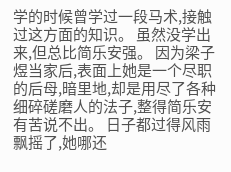学的时候曾学过一段马术,接触过这方面的知识。 虽然没学出来,但总比简乐安强。 因为梁子煜当家后,表面上她是一个尽职的后母,暗里地,却是用尽了各种细碎磋磨人的法子,整得简乐安有苦说不出。 日子都过得风雨飘摇了,她哪还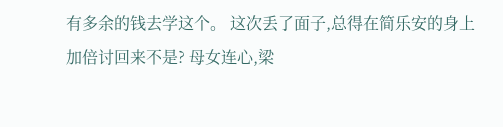有多余的钱去学这个。 这次丢了面子,总得在简乐安的身上加倍讨回来不是? 母女连心,梁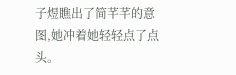子煜瞧出了简芊芊的意图,她冲着她轻轻点了点头。